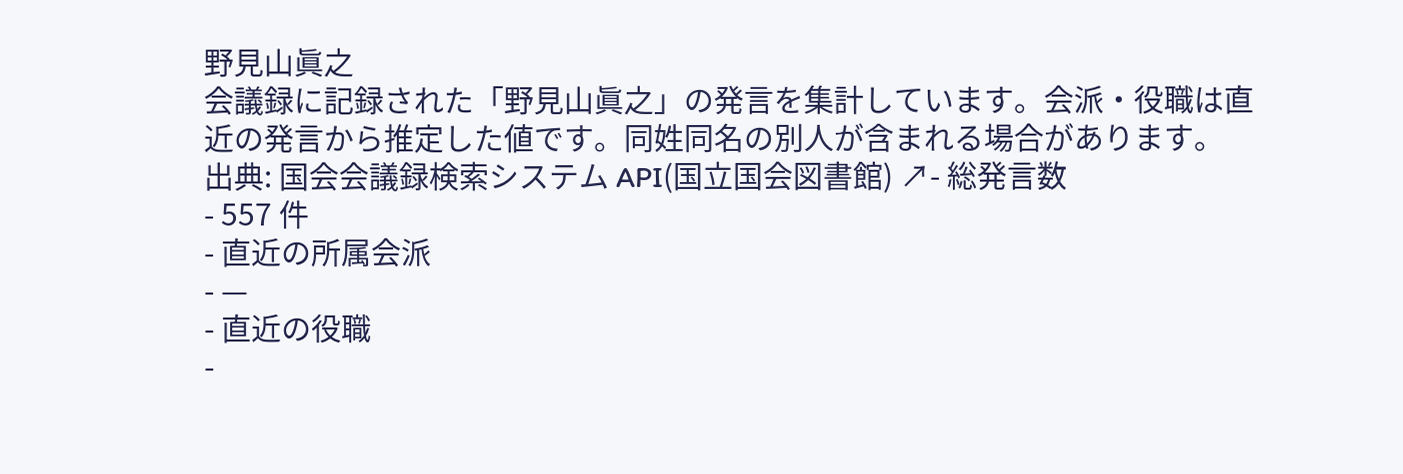野見山眞之
会議録に記録された「野見山眞之」の発言を集計しています。会派・役職は直近の発言から推定した値です。同姓同名の別人が含まれる場合があります。
出典: 国会会議録検索システム API(国立国会図書館) ↗- 総発言数
- 557 件
- 直近の所属会派
- —
- 直近の役職
-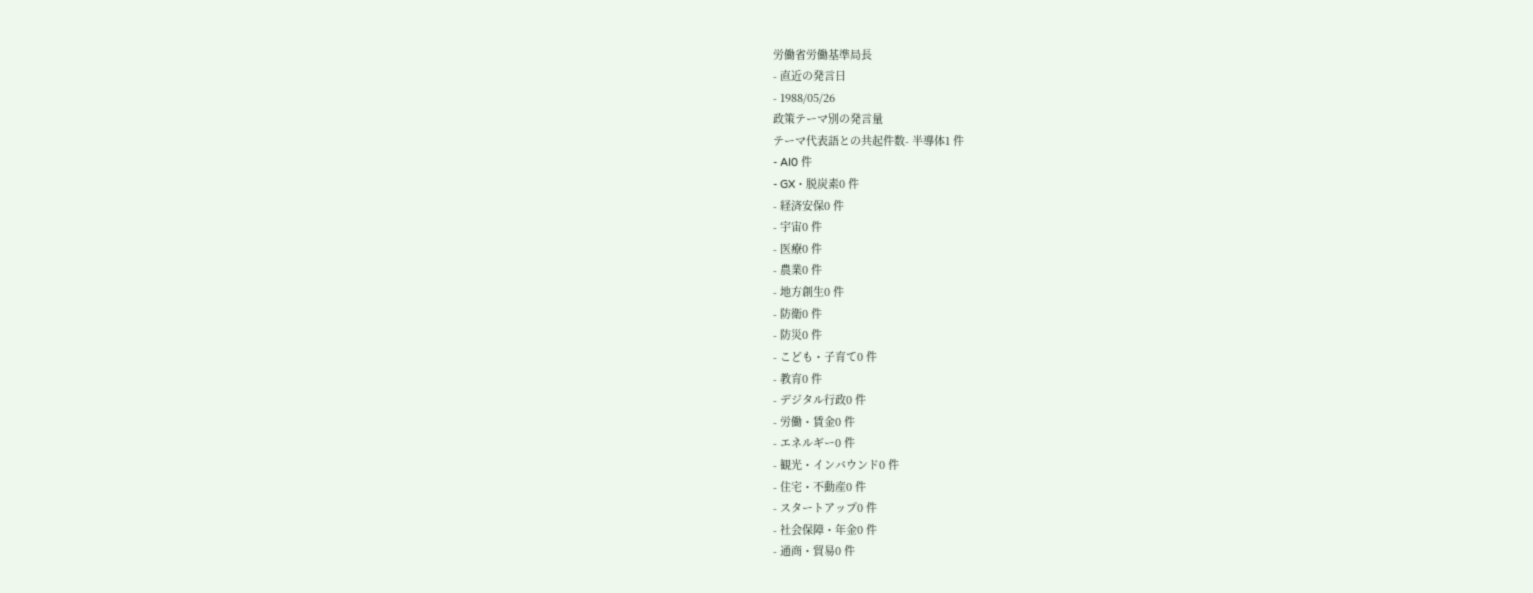労働省労働基準局長
- 直近の発言日
- 1988/05/26
政策テーマ別の発言量
テーマ代表語との共起件数- 半導体1 件
- AI0 件
- GX・脱炭素0 件
- 経済安保0 件
- 宇宙0 件
- 医療0 件
- 農業0 件
- 地方創生0 件
- 防衛0 件
- 防災0 件
- こども・子育て0 件
- 教育0 件
- デジタル行政0 件
- 労働・賃金0 件
- エネルギー0 件
- 観光・インバウンド0 件
- 住宅・不動産0 件
- スタートアップ0 件
- 社会保障・年金0 件
- 通商・貿易0 件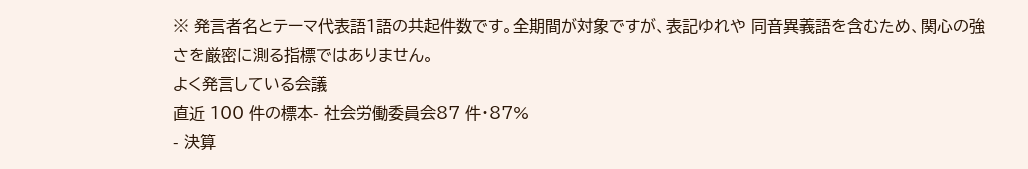※ 発言者名とテーマ代表語1語の共起件数です。全期間が対象ですが、表記ゆれや 同音異義語を含むため、関心の強さを厳密に測る指標ではありません。
よく発言している会議
直近 100 件の標本- 社会労働委員会87 件・87%
- 決算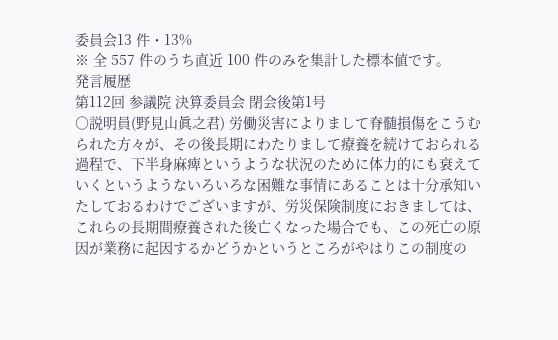委員会13 件・13%
※ 全 557 件のうち直近 100 件のみを集計した標本値です。
発言履歴
第112回 参議院 決算委員会 閉会後第1号
○説明員(野見山眞之君) 労働災害によりまして脊髄損傷をこうむられた方々が、その後長期にわたりまして療養を続けておられる過程で、下半身麻痺というような状況のために体力的にも衰えていくというようないろいろな困難な事情にあることは十分承知いたしておるわけでございますが、労災保険制度におきましては、これらの長期間療養された後亡くなった場合でも、この死亡の原因が業務に起因するかどうかというところがやはりこの制度の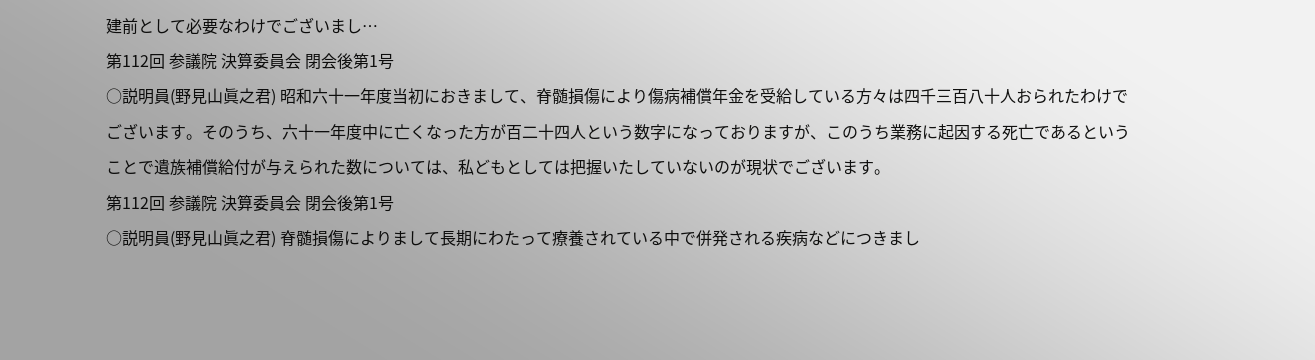建前として必要なわけでございまし…
第112回 参議院 決算委員会 閉会後第1号
○説明員(野見山眞之君) 昭和六十一年度当初におきまして、脊髄損傷により傷病補償年金を受給している方々は四千三百八十人おられたわけでございます。そのうち、六十一年度中に亡くなった方が百二十四人という数字になっておりますが、このうち業務に起因する死亡であるということで遺族補償給付が与えられた数については、私どもとしては把握いたしていないのが現状でございます。
第112回 参議院 決算委員会 閉会後第1号
○説明員(野見山眞之君) 脊髄損傷によりまして長期にわたって療養されている中で併発される疾病などにつきまし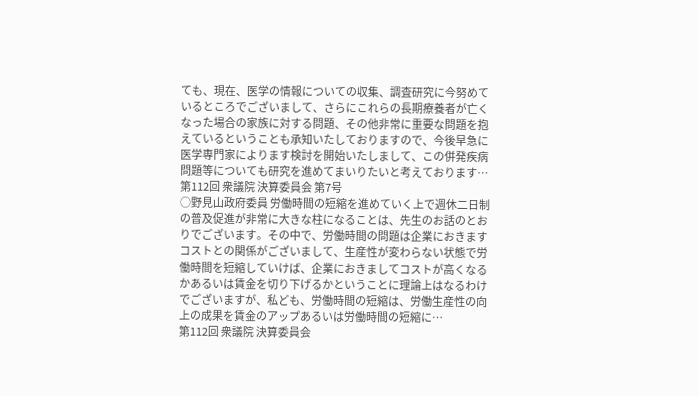ても、現在、医学の情報についての収集、調査研究に今努めているところでございまして、さらにこれらの長期療養者が亡くなった場合の家族に対する問題、その他非常に重要な問題を抱えているということも承知いたしておりますので、今後早急に医学専門家によります検討を開始いたしまして、この併発疾病問題等についても研究を進めてまいりたいと考えております…
第112回 衆議院 決算委員会 第7号
○野見山政府委員 労働時間の短縮を進めていく上で週休二日制の普及促進が非常に大きな柱になることは、先生のお話のとおりでございます。その中で、労働時間の問題は企業におきますコストとの関係がございまして、生産性が変わらない状態で労働時間を短縮していけば、企業におきましてコストが高くなるかあるいは賃金を切り下げるかということに理論上はなるわけでございますが、私ども、労働時間の短縮は、労働生産性の向上の成果を賃金のアップあるいは労働時間の短縮に…
第112回 衆議院 決算委員会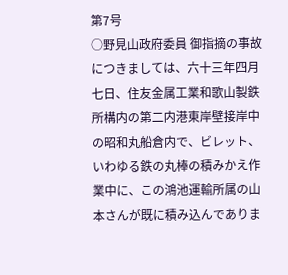第7号
○野見山政府委員 御指摘の事故につきましては、六十三年四月七日、住友金属工業和歌山製鉄所構内の第二内港東岸壁接岸中の昭和丸船倉内で、ビレット、いわゆる鉄の丸棒の積みかえ作業中に、この鴻池運輸所属の山本さんが既に積み込んでありま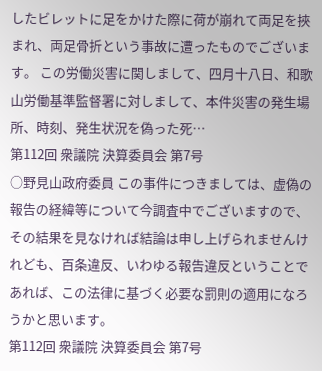したビレットに足をかけた際に荷が崩れて両足を挾まれ、両足骨折という事故に遭ったものでございます。 この労働災害に関しまして、四月十八日、和歌山労働基準監督署に対しまして、本件災害の発生場所、時刻、発生状況を偽った死…
第112回 衆議院 決算委員会 第7号
○野見山政府委員 この事件につきましては、虚偽の報告の経緯等について今調査中でございますので、その結果を見なければ結論は申し上げられませんけれども、百条違反、いわゆる報告違反ということであれば、この法律に基づく必要な罰則の適用になろうかと思います。
第112回 衆議院 決算委員会 第7号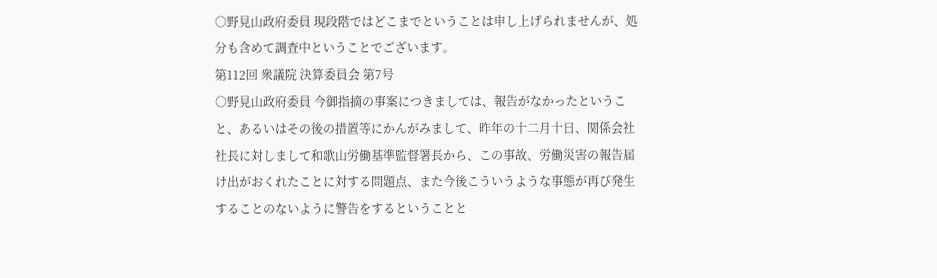○野見山政府委員 現段階ではどこまでということは申し上げられませんが、処分も含めて調査中ということでございます。
第112回 衆議院 決算委員会 第7号
○野見山政府委員 今御指摘の事案につきましては、報告がなかったということ、あるいはその後の措置等にかんがみまして、昨年の十二月十日、関係会社社長に対しまして和歌山労働基準監督署長から、この事故、労働災害の報告届け出がおくれたことに対する問題点、また今後こういうような事態が再び発生することのないように警告をするということと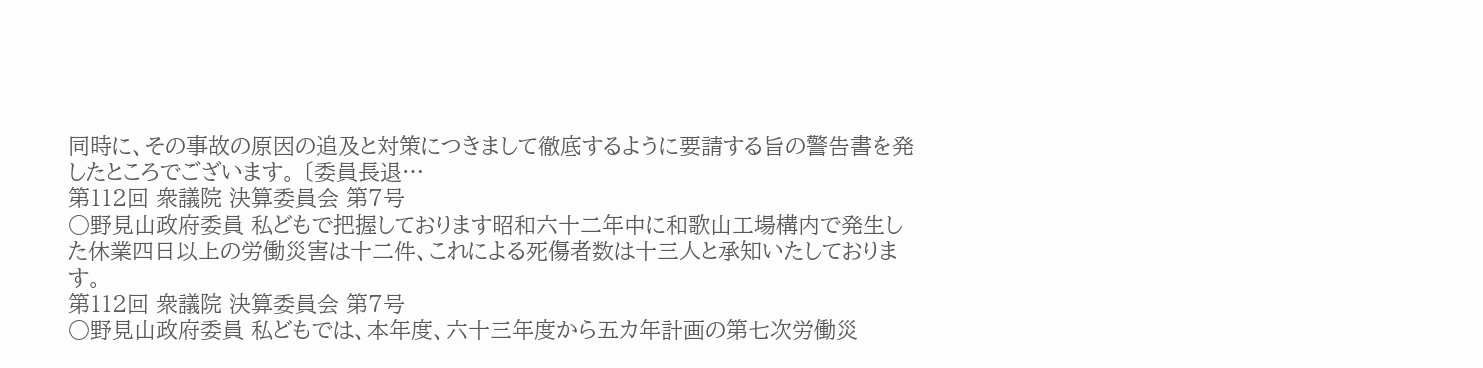同時に、その事故の原因の追及と対策につきまして徹底するように要請する旨の警告書を発したところでございます。 〔委員長退…
第112回 衆議院 決算委員会 第7号
○野見山政府委員 私どもで把握しております昭和六十二年中に和歌山工場構内で発生した休業四日以上の労働災害は十二件、これによる死傷者数は十三人と承知いたしております。
第112回 衆議院 決算委員会 第7号
○野見山政府委員 私どもでは、本年度、六十三年度から五カ年計画の第七次労働災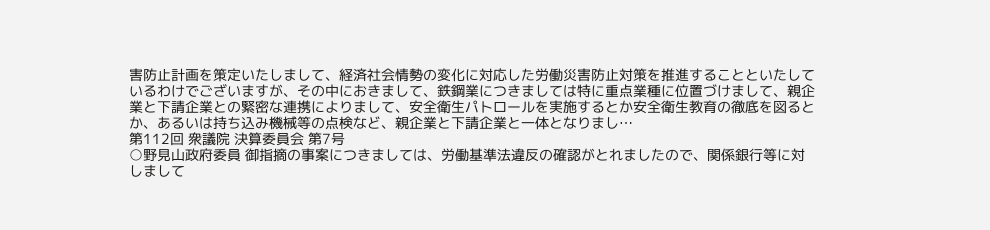害防止計画を策定いたしまして、経済社会情勢の変化に対応した労働災害防止対策を推進することといたしているわけでございますが、その中におきまして、鉄鋼業につきましては特に重点業種に位置づけまして、親企業と下請企業との緊密な連携によりまして、安全衛生パトロールを実施するとか安全衛生教育の徹底を図るとか、あるいは持ち込み機械等の点検など、親企業と下請企業と一体となりまし…
第112回 衆議院 決算委員会 第7号
○野見山政府委員 御指摘の事案につきましては、労働基準法違反の確認がとれましたので、関係銀行等に対しまして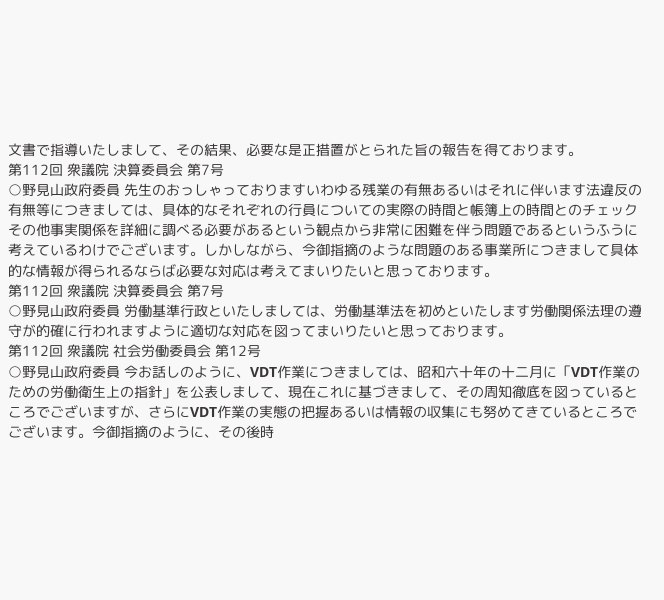文書で指導いたしまして、その結果、必要な是正措置がとられた旨の報告を得ております。
第112回 衆議院 決算委員会 第7号
○野見山政府委員 先生のおっしゃっておりますいわゆる残業の有無あるいはそれに伴います法違反の有無等につきましては、具体的なそれぞれの行員についての実際の時間と帳簿上の時間とのチェックその他事実関係を詳細に調べる必要があるという観点から非常に困難を伴う問題であるというふうに考えているわけでございます。しかしながら、今御指摘のような問題のある事業所につきまして具体的な情報が得られるならば必要な対応は考えてまいりたいと思っております。
第112回 衆議院 決算委員会 第7号
○野見山政府委員 労働基準行政といたしましては、労働基準法を初めといたします労働関係法理の遵守が的確に行われますように適切な対応を図ってまいりたいと思っております。
第112回 衆議院 社会労働委員会 第12号
○野見山政府委員 今お話しのように、VDT作業につきましては、昭和六十年の十二月に「VDT作業のための労働衛生上の指針」を公表しまして、現在これに基づきまして、その周知徹底を図っているところでございますが、さらにVDT作業の実態の把握あるいは情報の収集にも努めてきているところでございます。今御指摘のように、その後時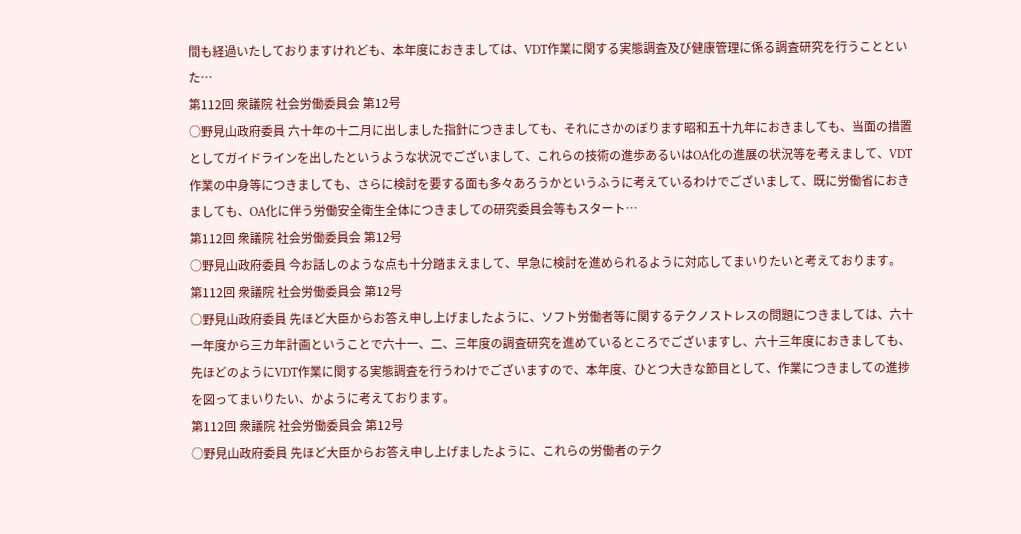間も経過いたしておりますけれども、本年度におきましては、VDT作業に関する実態調査及び健康管理に係る調査研究を行うことといた…
第112回 衆議院 社会労働委員会 第12号
○野見山政府委員 六十年の十二月に出しました指針につきましても、それにさかのぼります昭和五十九年におきましても、当面の措置としてガイドラインを出したというような状況でございまして、これらの技術の進歩あるいはOA化の進展の状況等を考えまして、VDT作業の中身等につきましても、さらに検討を要する面も多々あろうかというふうに考えているわけでございまして、既に労働省におきましても、OA化に伴う労働安全衛生全体につきましての研究委員会等もスタート…
第112回 衆議院 社会労働委員会 第12号
○野見山政府委員 今お話しのような点も十分踏まえまして、早急に検討を進められるように対応してまいりたいと考えております。
第112回 衆議院 社会労働委員会 第12号
○野見山政府委員 先ほど大臣からお答え申し上げましたように、ソフト労働者等に関するテクノストレスの問題につきましては、六十一年度から三カ年計画ということで六十一、二、三年度の調査研究を進めているところでございますし、六十三年度におきましても、先ほどのようにVDT作業に関する実態調査を行うわけでございますので、本年度、ひとつ大きな節目として、作業につきましての進捗を図ってまいりたい、かように考えております。
第112回 衆議院 社会労働委員会 第12号
○野見山政府委員 先ほど大臣からお答え申し上げましたように、これらの労働者のテク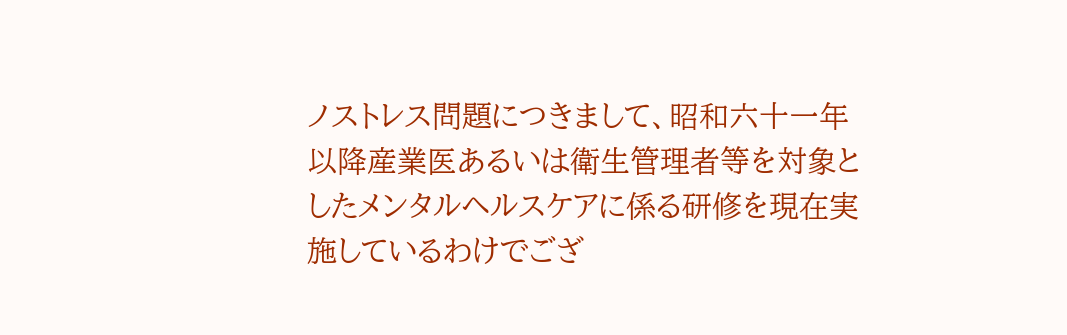ノストレス問題につきまして、昭和六十一年以降産業医あるいは衛生管理者等を対象としたメンタルヘルスケアに係る研修を現在実施しているわけでござ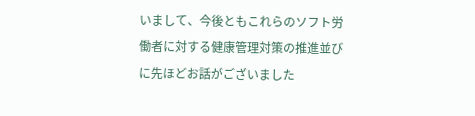いまして、今後ともこれらのソフト労働者に対する健康管理対策の推進並びに先ほどお話がございました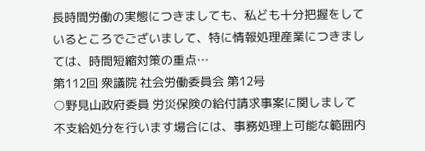長時間労働の実態につきましても、私ども十分把握をしているところでございまして、特に情報処理産業につきましては、時間短縮対策の重点…
第112回 衆議院 社会労働委員会 第12号
○野見山政府委員 労災保険の給付請求事案に関しまして不支給処分を行います場合には、事務処理上可能な範囲内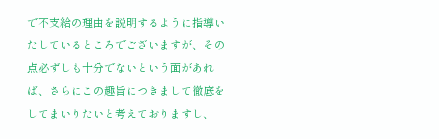で不支給の理由を説明するように指導いたしているところでございますが、その点必ずしも十分でないという面があれば、さらにこの趣旨につきまして徹底をしてまいりたいと考えておりますし、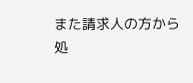また請求人の方から処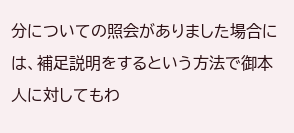分についての照会がありました場合には、補足説明をするという方法で御本人に対してもわ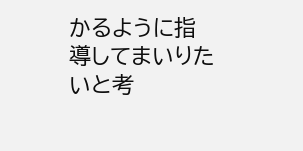かるように指導してまいりたいと考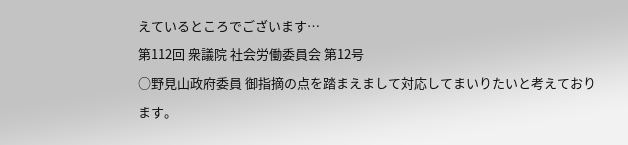えているところでございます…
第112回 衆議院 社会労働委員会 第12号
○野見山政府委員 御指摘の点を踏まえまして対応してまいりたいと考えております。